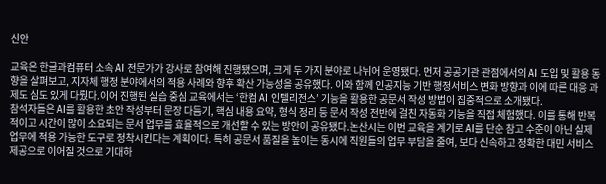신안

교육은 한글과컴퓨터 소속 AI 전문가가 강사로 참여해 진행됐으며, 크게 두 가지 분야로 나뉘어 운영됐다. 먼저 공공기관 관점에서의 AI 도입 및 활용 동향을 살펴보고, 지자체 행정 분야에서의 적용 사례와 향후 확산 가능성을 공유했다. 이와 함께 인공지능 기반 행정서비스 변화 방향과 이에 따른 대응 과제도 심도 있게 다뤘다.이어 진행된 실습 중심 교육에서는 ‘한컴 AI 인텔리전스’ 기능을 활용한 공문서 작성 방법이 집중적으로 소개됐다.
참석자들은 AI를 활용한 초안 작성부터 문장 다듬기, 핵심 내용 요약, 형식 정리 등 문서 작성 전반에 걸친 자동화 기능을 직접 체험했다. 이를 통해 반복적이고 시간이 많이 소요되는 문서 업무를 효율적으로 개선할 수 있는 방안이 공유됐다.논산시는 이번 교육을 계기로 AI를 단순 참고 수준이 아닌 실제 업무에 적용 가능한 도구로 정착시킨다는 계획이다. 특히 공문서 품질을 높이는 동시에 직원들의 업무 부담을 줄여, 보다 신속하고 정확한 대민 서비스 제공으로 이어질 것으로 기대하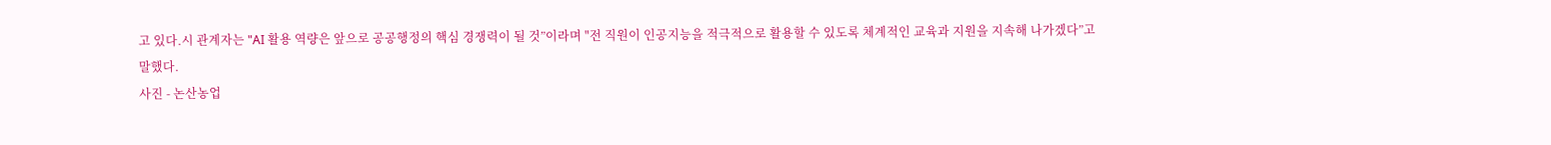고 있다.시 관계자는 "AI 활용 역량은 앞으로 공공행정의 핵심 경쟁력이 될 것”이라며 "전 직원이 인공지능을 적극적으로 활용할 수 있도록 체계적인 교육과 지원을 지속해 나가겠다”고 말했다.
사진 - 논산농업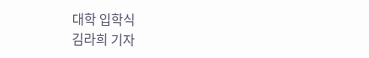대학 입학식
김라희 기자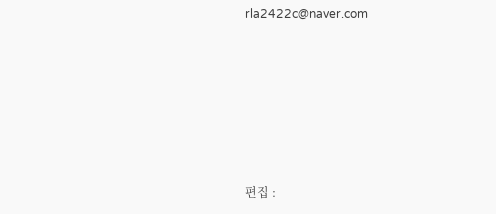rla2422c@naver.com






편집 :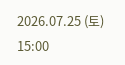2026.07.25 (토) 15:00